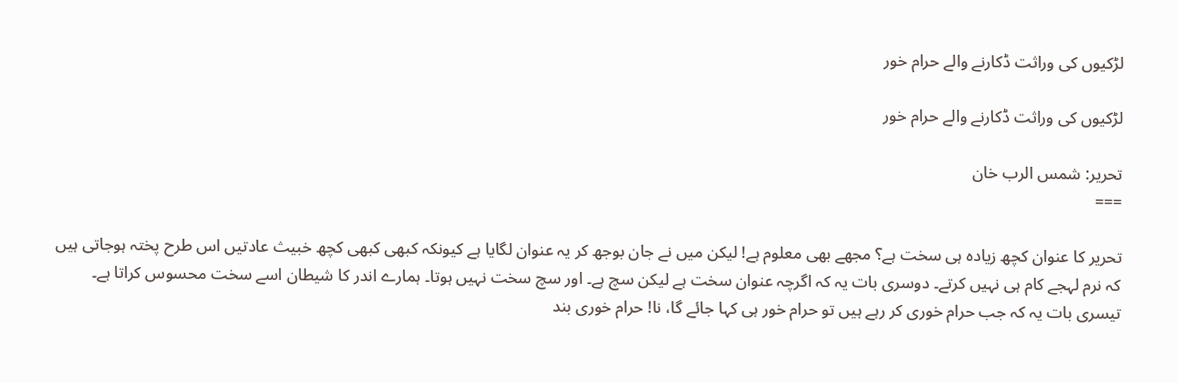لڑکیوں کی وراثت ڈکارنے والے حرام خور

لڑکیوں کی وراثت ڈکارنے والے حرام خور

تحریر: شمس الرب خان
===

تحریر کا عنوان کچھ زیادہ ہی سخت ہے؟ مجھے بھی معلوم ہے! لیکن میں نے جان بوجھ کر یہ عنوان لگایا ہے کیونکہ کبھی کبھی کچھ خبیث عادتیں اس طرح پختہ ہوجاتی ہیں کہ نرم لہجے کام ہی نہیں کرتے۔ دوسری بات یہ کہ اگرچہ عنوان سخت ہے لیکن سچ ہے۔ اور سچ سخت نہیں ہوتا۔ ہمارے اندر کا شیطان اسے سخت محسوس کراتا ہے۔ تیسری بات یہ کہ جب حرام خوری کر رہے ہیں تو حرام خور ہی کہا جائے گا، نا! حرام خوری بند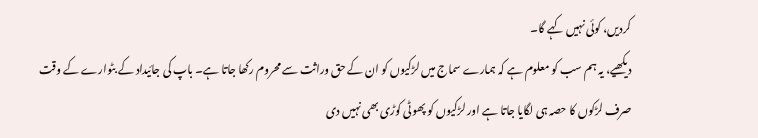کردیں، کوئی نہیں کہے گا۔
دیکھیے، یہ ہم سب کو معلوم ہے کہ ہمارے سماج میں لڑکیوں کو ان کے حق وراثت سے محروم رکھا جاتا ہے۔ باپ کی جائیداد کے بٹوارے کے وقت صرف لڑکوں کا حصہ ہی لگایا جاتا ہے اور لڑکیوں کو پھوٹی کوڑی بھی نہیں دی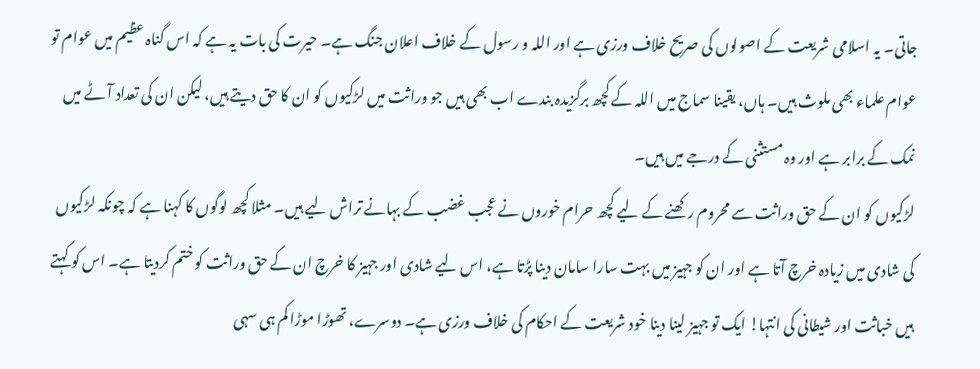جاتی۔ یہ اسلامی شریعت کے اصولوں کی صریح خلاف ورزی ہے اور اللہ و رسول کے خلاف اعلان جنگ ہے۔ حیرت کی بات یہ ہے کہ اس گناہ عظیم میں عوام تو عوام علماء بھی ملوث ہیں۔ ہاں، یقینا سماج میں اللہ کے کچھ برگزیدہ بندے اب بھی ہیں جو وراثت میں لڑکیوں کو ان کا حق دیتے ہیں، لیکن ان کی تعداد آٹے میں نمک کے برابر ہے اور وہ مستثنی کے درجے میں ہیں۔
لڑکیوں کو ان کے حق وراثت سے محروم رکھنے کے لیے کچھ حرام خوروں نے عجب غضب کے بہانے تراش لیے ہیں۔ مثلا کچھ لوگوں کا کہنا ہے کہ چونکہ لڑکیوں کی شادی میں زیادہ خرچ آتا ہے اور ان کو جہیز میں بہت سارا سامان دینا پڑتا ہے، اس لیے شادی اور جہیز کا خرچ ان کے حق وراثت کو ختم کردیتا ہے۔ اس کو کہتے ہیں خباثت اور شیطانی کی انتہا! ایک تو جہیز لینا دینا خود شریعت کے احکام کی خلاف ورزی ہے۔ دوسرے، تھوڑا موڑا کم ہی سہی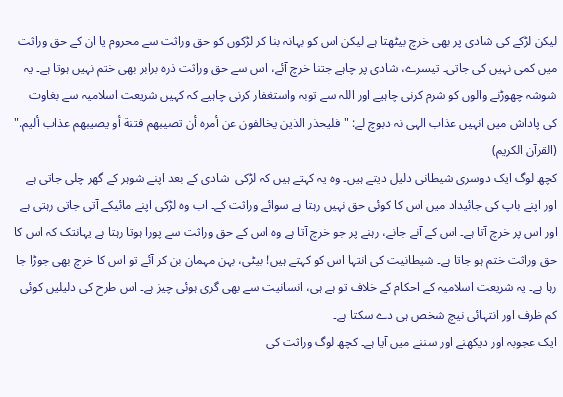لیکن لڑکے کی شادی پر بھی خرچ بیٹھتا ہے لیکن اس کو بہانہ بنا کر لڑکوں کو حق وراثت سے محروم یا ان کے حق وراثت میں کمی نہیں کی جاتی۔ تیسرے، شادی پر چاہے جتنا خرچ آئے، اس سے حق وراثت ذرہ برابر بھی ختم نہیں ہوتا ہے۔ یہ شوشہ چھوڑنے والوں کو شرم کرنی چاہیے اور اللہ سے توبہ واستغفار کرنی چاہیے کہ کہیں شریعت اسلامیہ سے بغاوت کی پاداش میں انہیں عذاب الہی نہ دبوچ لے: "فليحذر الذين يخالفون عن أمره أن تصيبهم فتنة أو يصيبهم عذاب أليم." (القرآن الکریم)
کچھ لوگ ایک دوسری شیطانی دلیل دیتے ہیں۔ وہ یہ کہتے ہیں کہ لڑکی  شادی کے بعد اپنے شوہر کے گھر چلی جاتی ہے اور اپنے باپ کی جائیداد میں اس کا کوئی حق نہیں رہتا ہے سوائے وراثت کے۔ اب وہ لڑکی اپنے مائیکے آتی جاتی رہتی ہے اور اس پر خرچ آتا ہے۔ اس کے آنے جانے، رہنے پر جو خرچ آتا ہے وہ اس کے حق وراثت سے پورا ہوتا رہتا ہے یہانتک کہ اس کا حق وراثت ختم ہو جاتا ہے۔ شیطانیت کی انتہا اس کو کہتے ہیں! بیٹی، بہن مہمان بن کر آئے تو اس کا خرچ بھی جوڑا جا رہا ہے۔ یہ شریعت اسلامیہ کے احکام کے خلاف تو ہے ہی، انسانیت سے بھی گری ہوئی چیز ہے۔ اس طرح کی دلیلیں کوئی کم ظرف اور انتہائی نیچ شخص ہی دے سکتا ہے۔
ایک عجوبہ اور دیکھنے اور سننے میں آیا ہے۔ کچھ لوگ وراثت کی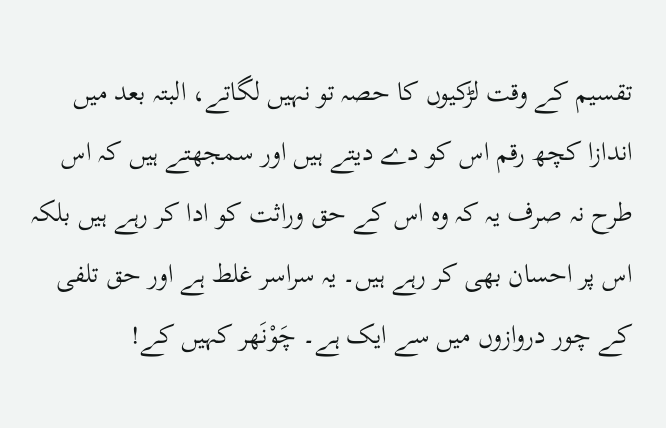تقسیم کے وقت لڑکیوں کا حصہ تو نہیں لگاتے، البتہ بعد میں اندازا کچھ رقم اس کو دے دیتے ہیں اور سمجھتے ہیں کہ اس طرح نہ صرف یہ کہ وہ اس کے حق وراثت کو ادا کر رہے ہیں بلکہ اس پر احسان بھی کر رہے ہیں۔ یہ سراسر غلط ہے اور حق تلفی کے چور دروازوں میں سے ایک ہے۔ چَوْنَھر کہیں کے!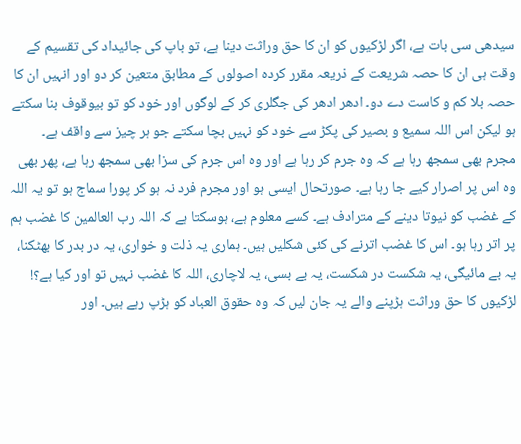سیدھی سی بات ہے، اگر لڑکیوں کو ان کا حق وراثت دینا ہے، تو باپ کی جائیداد کی تقسیم کے وقت ہی ان کا حصہ شریعت کے ذریعہ مقرر کردہ اصولوں کے مطابق متعین کر دو اور انہیں ان کا حصہ بلا کم و کاست دے دو۔ ادھر ادھر کی جگلری کر کے لوگوں اور خود کو تو بیوقوف بنا سکتے ہو لیکن اس اللہ سمیع و بصیر کی پکڑ سے خود کو نہیں بچا سکتے جو ہر چیز سے واقف ہے۔
مجرم بھی سمجھ رہا ہے کہ وہ جرم کر رہا ہے اور وہ اس جرم کی سزا بھی سمجھ رہا ہے، پھر بھی وہ اس پر اصرار کیے جا رہا ہے۔ صورتحال ایسی ہو اور مجرم فرد نہ ہو کر پورا سماج ہو تو یہ اللہ کے غضب کو نیوتا دینے کے مترادف ہے۔ کسے معلوم ہے، ہوسکتا ہے کہ اللہ رب العالمین کا غضب ہم پر اتر رہا ہو۔ اس کا غضب اترنے کی کئی شکلیں ہیں۔ ہماری یہ ذلت و خواری، یہ در بدر کا بھٹکنا، یہ بے مائیگی، یہ شکست در شکست، یہ بے بسی، یہ لاچاری، اللہ کا غضب نہیں تو اور کیا ہے؟!
لڑکیوں کا حق وراثت ہڑپنے والے یہ جان لیں کہ وہ حقوق العباد کو ہڑپ رہے ہیں۔ اور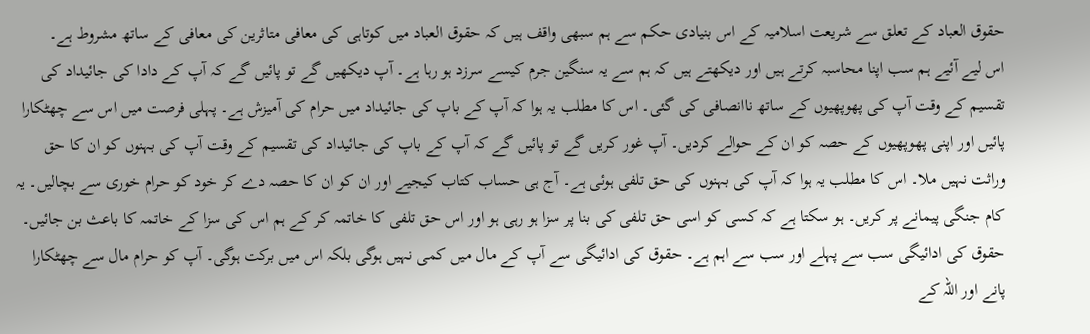حقوق العباد کے تعلق سے شریعت اسلامیہ کے اس بنیادی حکم سے ہم سبھی واقف ہیں کہ حقوق العباد میں کوتاہی کی معافی متاثرین کی معافی کے ساتھ مشروط ہے۔
اس لیے آئیے ہم سب اپنا محاسبہ کرتے ہیں اور دیکھتے ہیں کہ ہم سے یہ سنگین جرم کیسے سرزد ہو رہا ہے۔ آپ دیکھیں گے تو پائیں گے کہ آپ کے دادا کی جائیداد کی تقسیم کے وقت آپ کی پھوپھیوں کے ساتھ ناانصافی کی گئی۔ اس کا مطلب یہ ہوا کہ آپ کے باپ کی جائیداد میں حرام کی آمیزش ہے۔ پہلی فرصت میں اس سے چھٹکارا پائیں اور اپنی پھوپھیوں کے حصہ کو ان کے حوالے کردیں۔ آپ غور کریں گے تو پائیں گے کہ آپ کے باپ کی جائیداد کی تقسیم کے وقت آپ کی بہنوں کو ان کا حق وراثت نہیں ملا۔ اس کا مطلب یہ ہوا کہ آپ کی بہنوں کی حق تلفی ہوئی ہے۔ آج ہی حساب کتاب کیجیے اور ان کو ان کا حصہ دے کر خود کو حرام خوری سے بچالیں۔ یہ کام جنگی پیمانے پر کریں۔ ہو سکتا ہے کہ کسی کو اسی حق تلفی کی بنا پر سزا ہو رہی ہو اور اس حق تلفی کا خاتمہ کر کے ہم اس کی سزا کے خاتمہ کا باعث بن جائیں۔
حقوق کی ادائیگی سب سے پہلے اور سب سے اہم ہے۔ حقوق کی ادائیگی سے آپ کے مال میں کمی نہیں ہوگی بلکہ اس میں برکت ہوگی۔ آپ کو حرام مال سے چھٹکارا پانے اور اللہ کے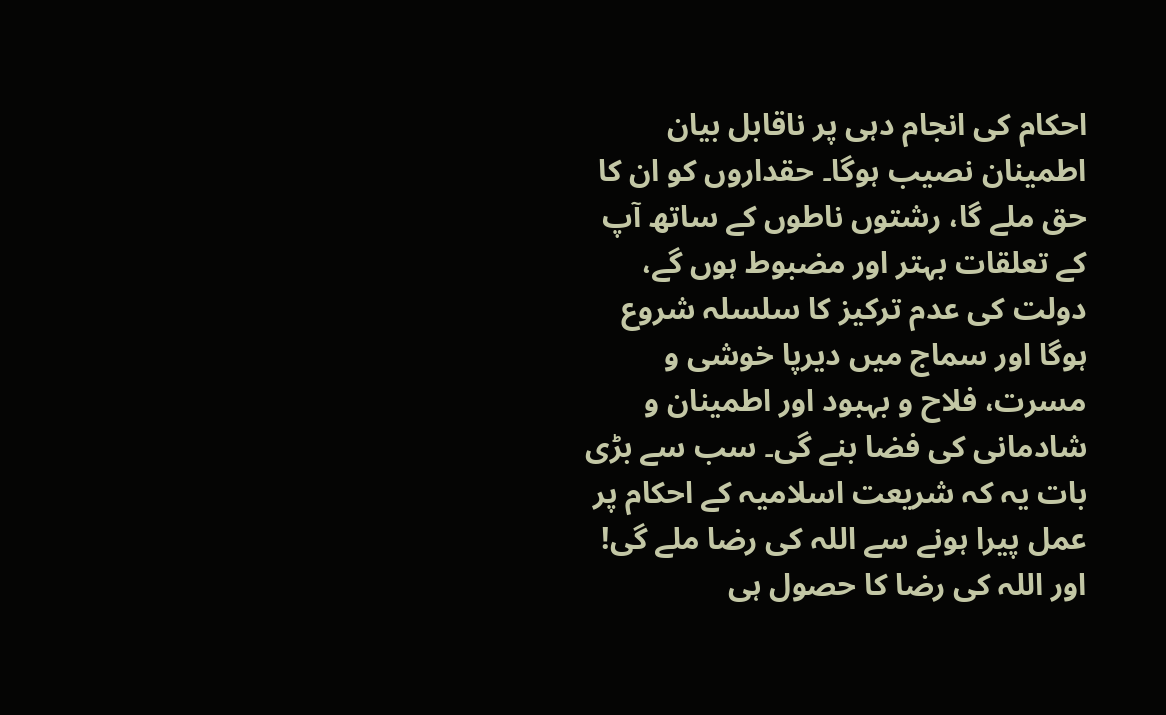احکام کی انجام دہی پر ناقابل بیان اطمینان نصیب ہوگا۔ حقداروں کو ان کا حق ملے گا، رشتوں ناطوں کے ساتھ آپ کے تعلقات بہتر اور مضبوط ہوں گے، دولت کی عدم ترکیز کا سلسلہ شروع ہوگا اور سماج میں دیرپا خوشی و مسرت، فلاح و بہبود اور اطمینان و شادمانی کی فضا بنے گی۔ سب سے بڑی بات یہ کہ شریعت اسلامیہ کے احکام پر عمل پیرا ہونے سے اللہ کی رضا ملے گی! اور اللہ کی رضا کا حصول ہی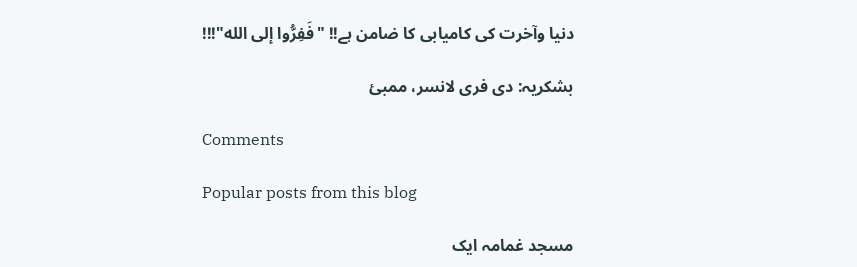دنیا وآخرت کی کامیابی کا ضامن ہے!! "فَفِرُّوا إلى الله"!!!

بشکریہ: دی فری لانسر، ممبئ

Comments

Popular posts from this blog

مسجد غمامہ ایک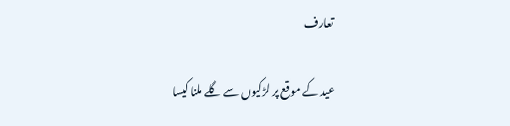تعارف

عید کے موقع پر لڑکیوں سے گلے ملنا کیسا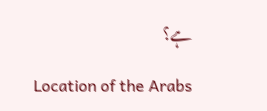ہے؟

Location of the Arabs